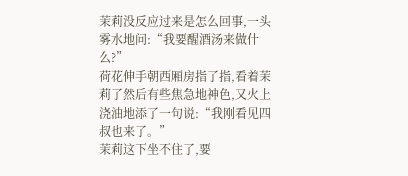茉莉没反应过来是怎么回事,一头雾水地问:“我要醒酒汤来做什么?”
荷花伸手朝西厢房指了指,看着茉莉了然后有些焦急地神色,又火上浇油地添了一句说:“我刚看见四叔也来了。”
茉莉这下坐不住了,要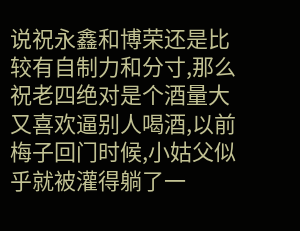说祝永鑫和博荣还是比较有自制力和分寸,那么祝老四绝对是个酒量大又喜欢逼别人喝酒,以前梅子回门时候,小姑父似乎就被灌得躺了一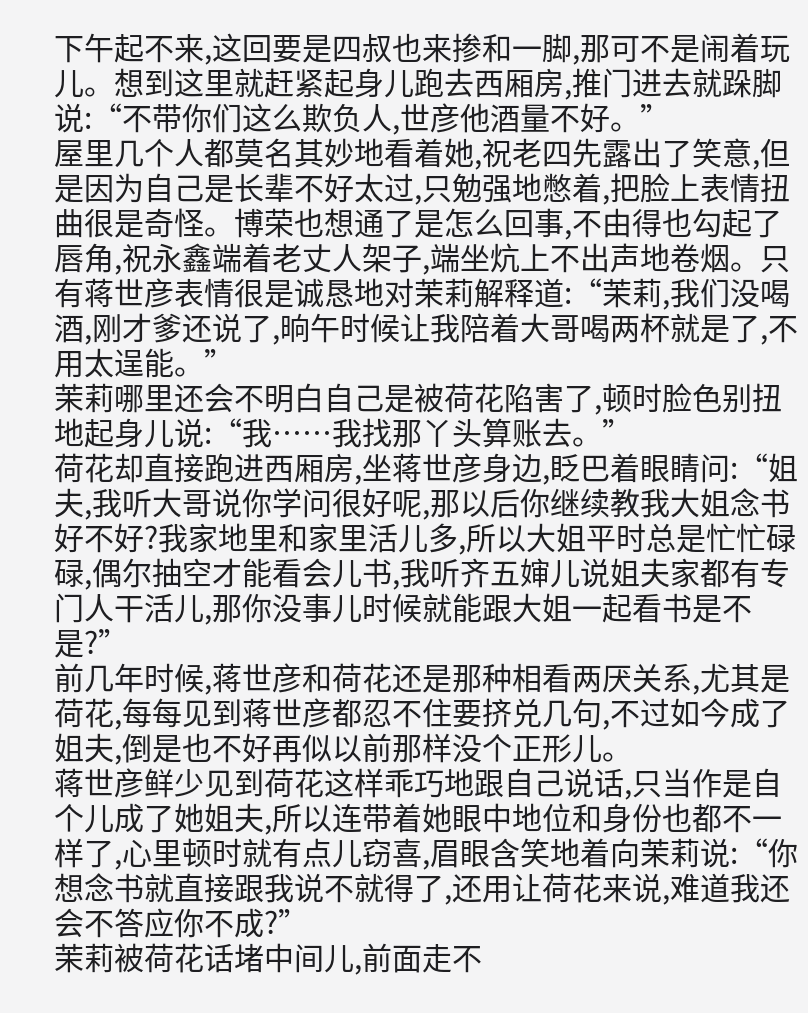下午起不来,这回要是四叔也来掺和一脚,那可不是闹着玩儿。想到这里就赶紧起身儿跑去西厢房,推门进去就跺脚说:“不带你们这么欺负人,世彦他酒量不好。”
屋里几个人都莫名其妙地看着她,祝老四先露出了笑意,但是因为自己是长辈不好太过,只勉强地憋着,把脸上表情扭曲很是奇怪。博荣也想通了是怎么回事,不由得也勾起了唇角,祝永鑫端着老丈人架子,端坐炕上不出声地卷烟。只有蒋世彦表情很是诚恳地对茉莉解释道:“茉莉,我们没喝酒,刚才爹还说了,晌午时候让我陪着大哥喝两杯就是了,不用太逞能。”
茉莉哪里还会不明白自己是被荷花陷害了,顿时脸色别扭地起身儿说:“我……我找那丫头算账去。”
荷花却直接跑进西厢房,坐蒋世彦身边,眨巴着眼睛问:“姐夫,我听大哥说你学问很好呢,那以后你继续教我大姐念书好不好?我家地里和家里活儿多,所以大姐平时总是忙忙碌碌,偶尔抽空才能看会儿书,我听齐五婶儿说姐夫家都有专门人干活儿,那你没事儿时候就能跟大姐一起看书是不是?”
前几年时候,蒋世彦和荷花还是那种相看两厌关系,尤其是荷花,每每见到蒋世彦都忍不住要挤兑几句,不过如今成了姐夫,倒是也不好再似以前那样没个正形儿。
蒋世彦鲜少见到荷花这样乖巧地跟自己说话,只当作是自个儿成了她姐夫,所以连带着她眼中地位和身份也都不一样了,心里顿时就有点儿窃喜,眉眼含笑地着向茉莉说:“你想念书就直接跟我说不就得了,还用让荷花来说,难道我还会不答应你不成?”
茉莉被荷花话堵中间儿,前面走不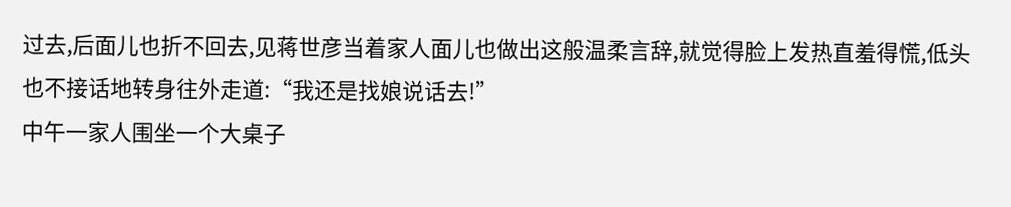过去,后面儿也折不回去,见蒋世彦当着家人面儿也做出这般温柔言辞,就觉得脸上发热直羞得慌,低头也不接话地转身往外走道:“我还是找娘说话去!”
中午一家人围坐一个大桌子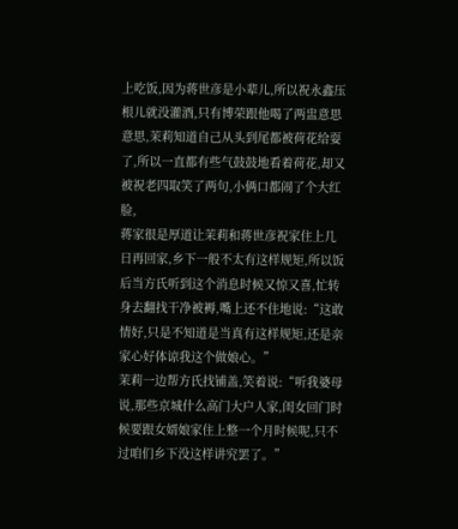上吃饭,因为蒋世彦是小辈儿,所以祝永鑫压根儿就没灌酒,只有博荣跟他喝了两盅意思意思,茉莉知道自己从头到尾都被荷花给耍了,所以一直都有些气鼓鼓地看着荷花,却又被祝老四取笑了两句,小俩口都闹了个大红脸,
蒋家很是厚道让茉莉和蒋世彦祝家住上几日再回家,乡下一般不太有这样规矩,所以饭后当方氏听到这个消息时候又惊又喜,忙转身去翻找干净被褥,嘴上还不住地说:“这敢情好,只是不知道是当真有这样规矩,还是亲家心好体谅我这个做娘心。”
茉莉一边帮方氏找铺盖,笑着说:“听我婆母说,那些京城什么高门大户人家,闺女回门时候要跟女婿娘家住上整一个月时候呢,只不过咱们乡下没这样讲究罢了。”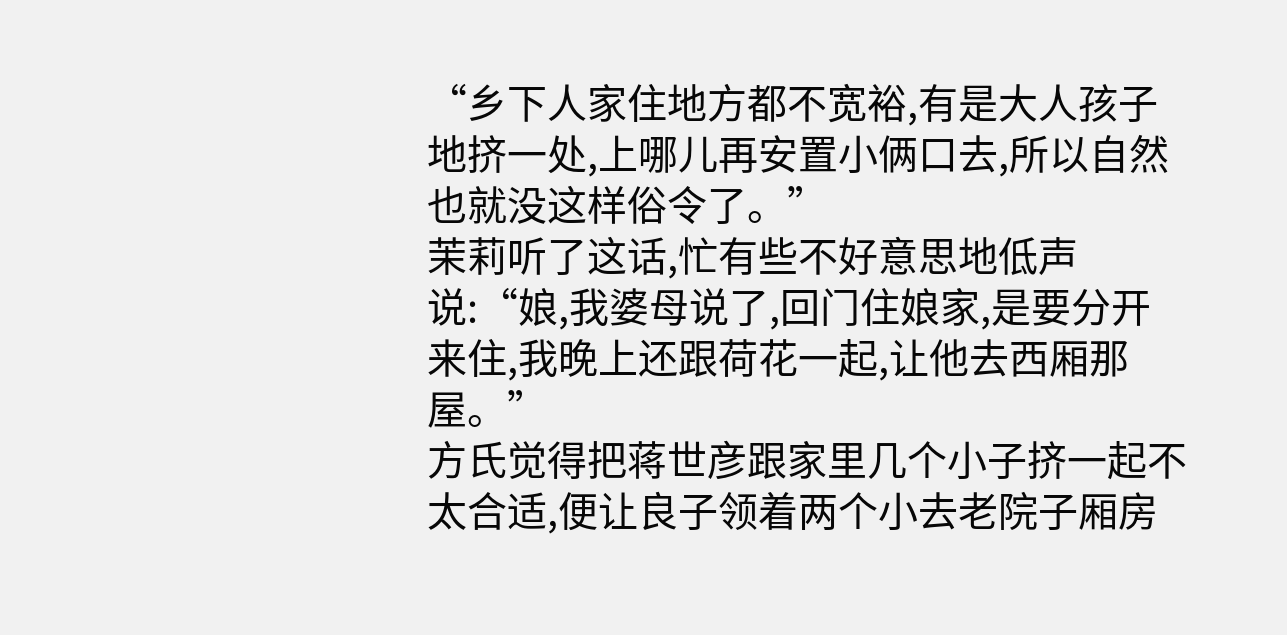“乡下人家住地方都不宽裕,有是大人孩子地挤一处,上哪儿再安置小俩口去,所以自然也就没这样俗令了。”
茉莉听了这话,忙有些不好意思地低声说:“娘,我婆母说了,回门住娘家,是要分开来住,我晚上还跟荷花一起,让他去西厢那屋。”
方氏觉得把蒋世彦跟家里几个小子挤一起不太合适,便让良子领着两个小去老院子厢房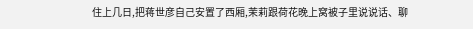住上几日,把蒋世彦自己安置了西厢,茉莉跟荷花晚上窝被子里说说话、聊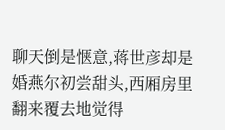聊天倒是惬意,蒋世彦却是婚燕尔初尝甜头,西厢房里翻来覆去地觉得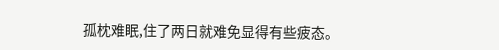孤枕难眠,住了两日就难免显得有些疲态。